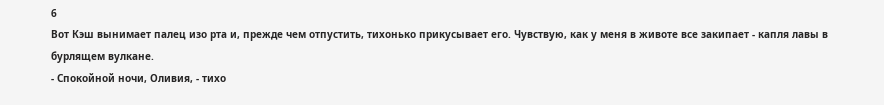6
Вот Кэш вынимает палец изо рта и, прежде чем отпустить, тихонько прикусывает его. Чувствую, как у меня в животе все закипает - капля лавы в бурлящем вулкане.
- Спокойной ночи, Оливия, - тихо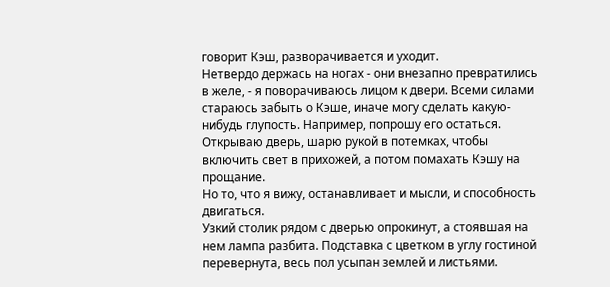говорит Кэш, разворачивается и уходит.
Нетвердо держась на ногах - они внезапно превратились в желе, - я поворачиваюсь лицом к двери. Всеми силами стараюсь забыть о Кэше, иначе могу сделать какую-нибудь глупость. Например, попрошу его остаться. Открываю дверь, шарю рукой в потемках, чтобы включить свет в прихожей, а потом помахать Кэшу на прощание.
Но то, что я вижу, останавливает и мысли, и способность двигаться.
Узкий столик рядом с дверью опрокинут, а стоявшая на нем лампа разбита. Подставка с цветком в углу гостиной перевернута, весь пол усыпан землей и листьями.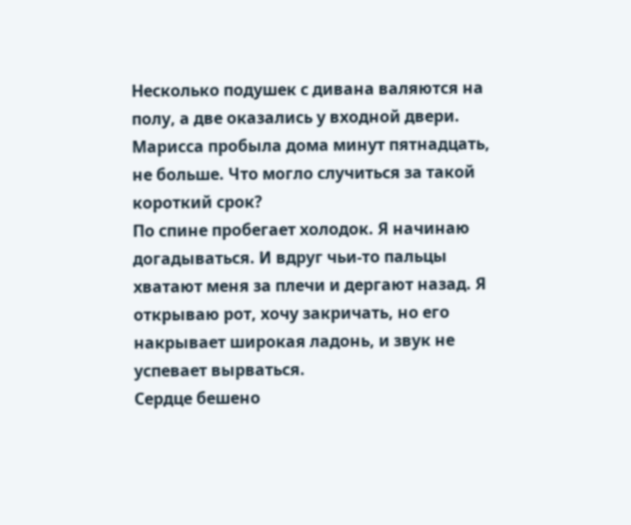Несколько подушек с дивана валяются на полу, а две оказались у входной двери.
Марисса пробыла дома минут пятнадцать, не больше. Что могло случиться за такой короткий срок?
По спине пробегает холодок. Я начинаю догадываться. И вдруг чьи-то пальцы хватают меня за плечи и дергают назад. Я открываю рот, хочу закричать, но его накрывает широкая ладонь, и звук не успевает вырваться.
Сердце бешено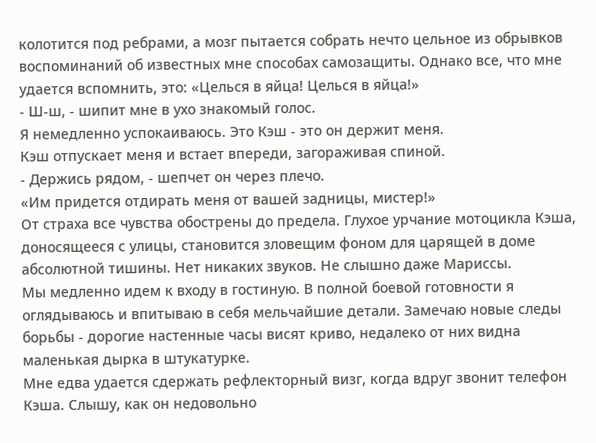колотится под ребрами, а мозг пытается собрать нечто цельное из обрывков воспоминаний об известных мне способах самозащиты. Однако все, что мне удается вспомнить, это: «Целься в яйца! Целься в яйца!»
- Ш-ш, - шипит мне в ухо знакомый голос.
Я немедленно успокаиваюсь. Это Кэш - это он держит меня.
Кэш отпускает меня и встает впереди, загораживая спиной.
- Держись рядом, - шепчет он через плечо.
«Им придется отдирать меня от вашей задницы, мистер!»
От страха все чувства обострены до предела. Глухое урчание мотоцикла Кэша, доносящееся с улицы, становится зловещим фоном для царящей в доме абсолютной тишины. Нет никаких звуков. Не слышно даже Мариссы.
Мы медленно идем к входу в гостиную. В полной боевой готовности я оглядываюсь и впитываю в себя мельчайшие детали. Замечаю новые следы борьбы - дорогие настенные часы висят криво, недалеко от них видна маленькая дырка в штукатурке.
Мне едва удается сдержать рефлекторный визг, когда вдруг звонит телефон Кэша. Слышу, как он недовольно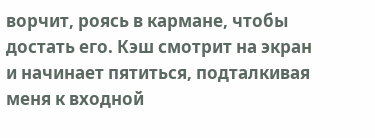ворчит, роясь в кармане, чтобы достать его. Кэш смотрит на экран и начинает пятиться, подталкивая меня к входной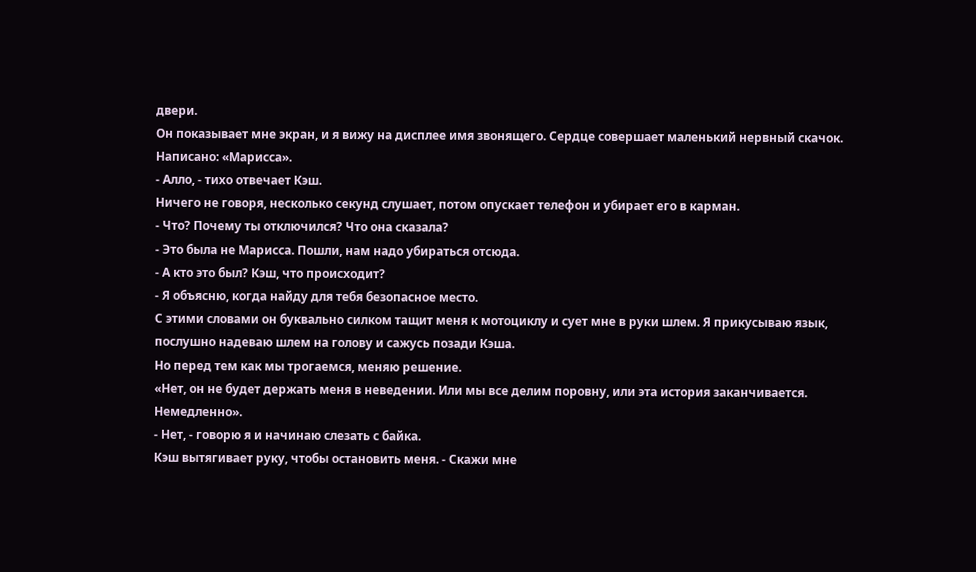двери.
Он показывает мне экран, и я вижу на дисплее имя звонящего. Сердце совершает маленький нервный скачок.
Написано: «Марисса».
- Алло, - тихо отвечает Кэш.
Ничего не говоря, несколько секунд слушает, потом опускает телефон и убирает его в карман.
- Что? Почему ты отключился? Что она сказала?
- Это была не Марисса. Пошли, нам надо убираться отсюда.
- А кто это был? Кэш, что происходит?
- Я объясню, когда найду для тебя безопасное место.
С этими словами он буквально силком тащит меня к мотоциклу и сует мне в руки шлем. Я прикусываю язык, послушно надеваю шлем на голову и сажусь позади Кэша.
Но перед тем как мы трогаемся, меняю решение.
«Нет, он не будет держать меня в неведении. Или мы все делим поровну, или эта история заканчивается. Немедленно».
- Нет, - говорю я и начинаю слезать с байка.
Кэш вытягивает руку, чтобы остановить меня. - Скажи мне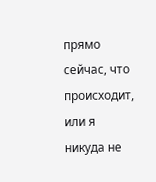прямо сейчас, что происходит, или я никуда не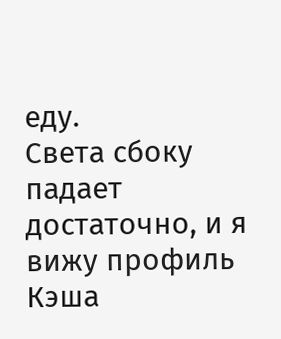еду.
Света сбоку падает достаточно, и я вижу профиль Кэша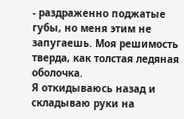- раздраженно поджатые губы, но меня этим не запугаешь. Моя решимость тверда, как толстая ледяная оболочка.
Я откидываюсь назад и складываю руки на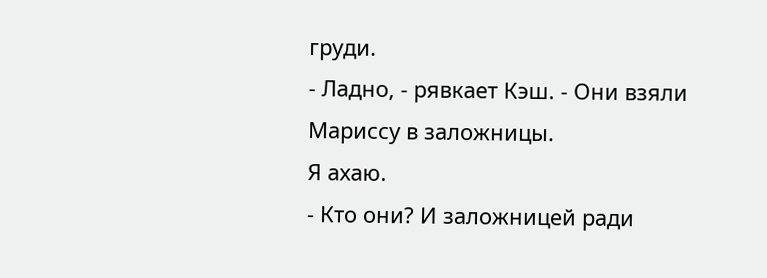груди.
- Ладно, - рявкает Кэш. - Они взяли Мариссу в заложницы.
Я ахаю.
- Кто они? И заложницей ради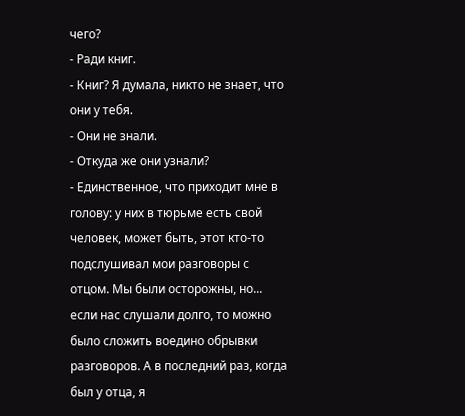чего?
- Ради книг.
- Книг? Я думала, никто не знает, что они у тебя.
- Они не знали.
- Откуда же они узнали?
- Единственное, что приходит мне в голову: у них в тюрьме есть свой человек, может быть, этот кто-то подслушивал мои разговоры с отцом. Мы были осторожны, но... если нас слушали долго, то можно было сложить воедино обрывки разговоров. А в последний раз, когда был у отца, я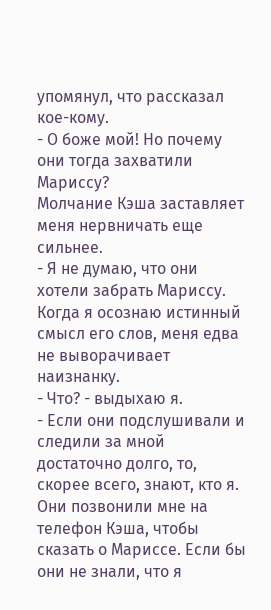упомянул, что рассказал кое-кому.
- О боже мой! Но почему они тогда захватили Мариссу?
Молчание Кэша заставляет меня нервничать еще сильнее.
- Я не думаю, что они хотели забрать Мариссу.
Когда я осознаю истинный смысл его слов, меня едва не выворачивает наизнанку.
- Что? - выдыхаю я.
- Если они подслушивали и следили за мной достаточно долго, то, скорее всего, знают, кто я. Они позвонили мне на телефон Кэша, чтобы сказать о Мариссе. Если бы они не знали, что я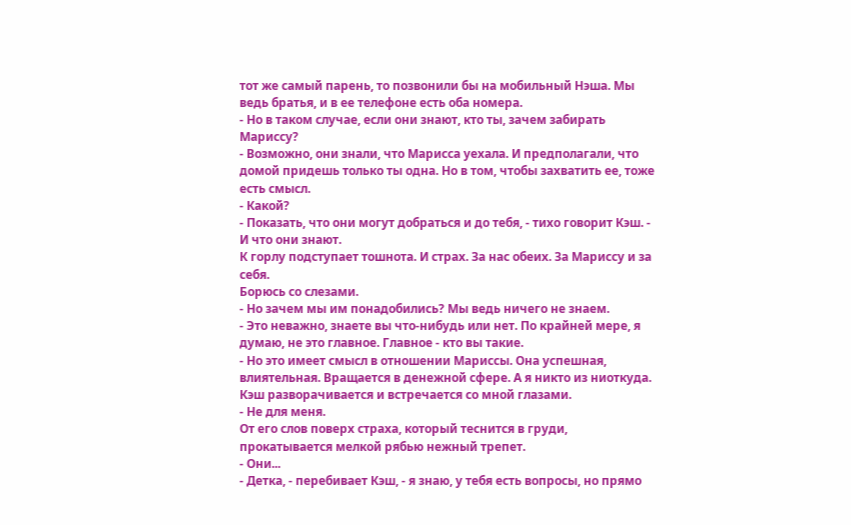тот же самый парень, то позвонили бы на мобильный Нэша. Мы ведь братья, и в ее телефоне есть оба номера.
- Но в таком случае, если они знают, кто ты, зачем забирать Мариссу?
- Возможно, они знали, что Марисса уехала. И предполагали, что домой придешь только ты одна. Но в том, чтобы захватить ее, тоже есть смысл.
- Какой?
- Показать, что они могут добраться и до тебя, - тихо говорит Кэш. - И что они знают.
К горлу подступает тошнота. И страх. За нас обеих. За Мариссу и за себя.
Борюсь со слезами.
- Но зачем мы им понадобились? Мы ведь ничего не знаем.
- Это неважно, знаете вы что-нибудь или нет. По крайней мере, я думаю, не это главное. Главное - кто вы такие.
- Но это имеет смысл в отношении Мариссы. Она успешная, влиятельная. Вращается в денежной сфере. А я никто из ниоткуда.
Кэш разворачивается и встречается со мной глазами.
- Не для меня.
От его слов поверх страха, который теснится в груди, прокатывается мелкой рябью нежный трепет.
- Они...
- Детка, - перебивает Кэш, - я знаю, у тебя есть вопросы, но прямо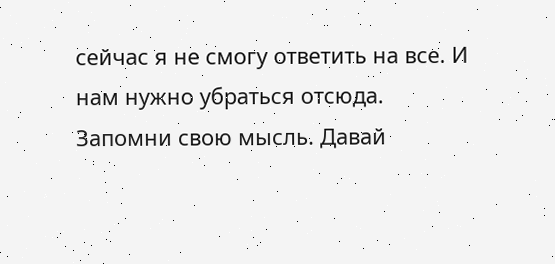сейчас я не смогу ответить на все. И нам нужно убраться отсюда. Запомни свою мысль. Давай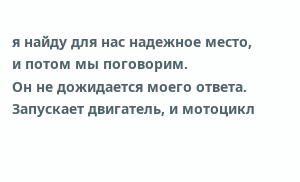я найду для нас надежное место, и потом мы поговорим.
Он не дожидается моего ответа. Запускает двигатель, и мотоцикл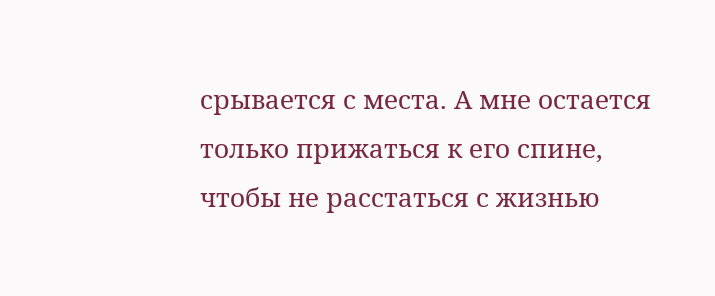срывается с места. А мне остается только прижаться к его спине, чтобы не расстаться с жизнью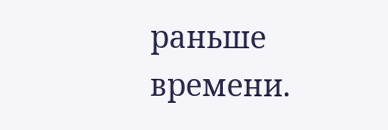раньше времени.